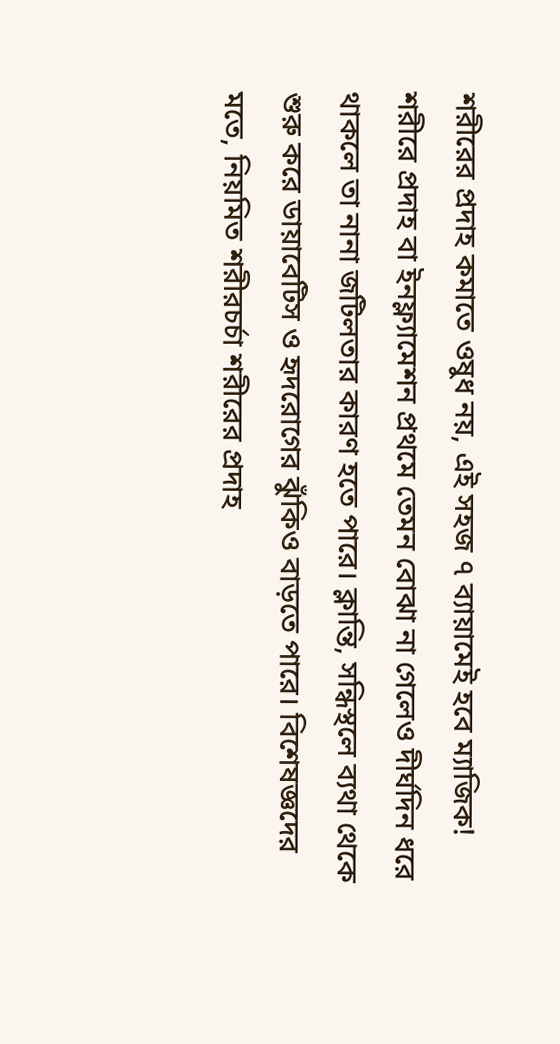শরীরের প্রদাহ কমাতে ওষুধ নয়, এই সহজ ৭ ব্যায়ামেই হবে ম্যাজিক!
শরীরে প্রদাহ বা ইনফ্ল্যামেশন প্রথমে তেমন বোঝা না গেলেও দীর্ঘদিন ধরে থাকলে তা নানা জটিলতার কারণ হতে পারে। ক্লান্তি, সন্ধিস্থলে ব্যথা থেকে শুরু করে ডায়াবেটিস ও হৃদরোগের ঝুঁকিও বাড়তে পারে। বিশেষজ্ঞদের মতে, নিয়মিত শরীরচর্চা শরীরের প্রদাহ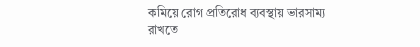কমিয়ে রোগ প্রতিরোধ ব্যবস্থায় ভারসাম্য রাখতে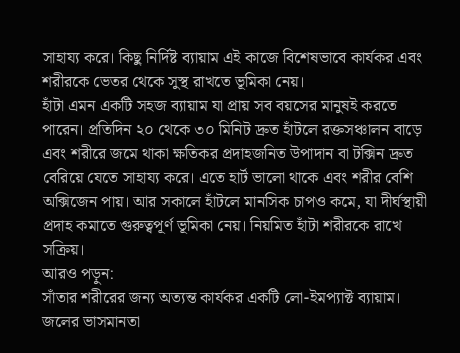সাহায্য করে। কিছু নির্দিষ্ট ব্যায়াম এই কাজে বিশেষভাবে কার্যকর এবং শরীরকে ভেতর থেকে সুস্থ রাখতে ভূমিকা নেয়।
হাঁটা এমন একটি সহজ ব্যায়াম যা প্রায় সব বয়সের মানুষই করতে পারেন। প্রতিদিন ২০ থেকে ৩০ মিনিট দ্রুত হাঁটলে রক্তসঞ্চালন বাড়ে এবং শরীরে জমে থাকা ক্ষতিকর প্রদাহজনিত উপাদান বা টক্সিন দ্রুত বেরিয়ে যেতে সাহায্য করে। এতে হার্ট ভালো থাকে এবং শরীর বেশি অক্সিজেন পায়। আর সকালে হাঁটলে মানসিক চাপও কমে, যা দীর্ঘস্থায়ী প্রদাহ কমাতে গুরুত্বপূর্ণ ভূমিকা নেয়। নিয়মিত হাঁটা শরীরকে রাখে সক্রিয়।
আরও পড়ুন:
সাঁতার শরীরের জন্য অত্যন্ত কার্যকর একটি লো-ইমপ্যাক্ট ব্যায়াম। জলের ভাসমানতা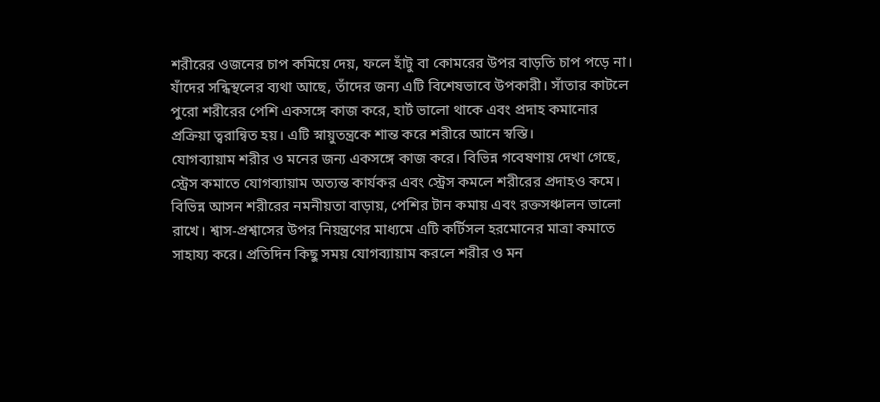শরীরের ওজনের চাপ কমিয়ে দেয়, ফলে হাঁটু বা কোমরের উপর বাড়তি চাপ পড়ে না। যাঁদের সন্ধিস্থলের ব্যথা আছে, তাঁদের জন্য এটি বিশেষভাবে উপকারী। সাঁতার কাটলে পুরো শরীরের পেশি একসঙ্গে কাজ করে, হার্ট ভালো থাকে এবং প্রদাহ কমানোর প্রক্রিয়া ত্বরান্বিত হয়। এটি স্নায়ুতন্ত্রকে শান্ত করে শরীরে আনে স্বস্তি।
যোগব্যায়াম শরীর ও মনের জন্য একসঙ্গে কাজ করে। বিভিন্ন গবেষণায় দেখা গেছে, স্ট্রেস কমাতে যোগব্যায়াম অত্যন্ত কার্যকর এবং স্ট্রেস কমলে শরীরের প্রদাহও কমে। বিভিন্ন আসন শরীরের নমনীয়তা বাড়ায়, পেশির টান কমায় এবং রক্তসঞ্চালন ভালো রাখে। শ্বাস-প্রশ্বাসের উপর নিয়ন্ত্রণের মাধ্যমে এটি কর্টিসল হরমোনের মাত্রা কমাতে সাহায্য করে। প্রতিদিন কিছু সময় যোগব্যায়াম করলে শরীর ও মন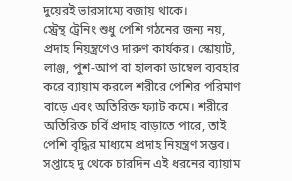দুয়েরই ভারসাম্যে বজায় থাকে।
স্ট্রেন্থ ট্রেনিং শুধু পেশি গঠনের জন্য নয়, প্রদাহ নিয়ন্ত্রণেও দারুণ কার্যকর। স্কোয়াট, লাঞ্জ, পুশ-আপ বা হালকা ডাম্বেল ব্যবহার করে ব্যায়াম করলে শরীরে পেশির পরিমাণ বাড়ে এবং অতিরিক্ত ফ্যাট কমে। শরীরে অতিরিক্ত চর্বি প্রদাহ বাড়াতে পারে, তাই পেশি বৃদ্ধির মাধ্যমে প্রদাহ নিয়ন্ত্রণ সম্ভব। সপ্তাহে দু থেকে চারদিন এই ধরনের ব্যায়াম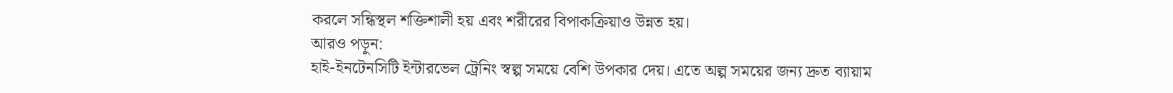করলে সন্ধিস্থল শক্তিশালী হয় এবং শরীরের বিপাকক্রিয়াও উন্নত হয়।
আরও পড়ুন:
হাই-ইনটেনসিটি ইন্টারভেল ট্রেনিং স্বল্প সময়ে বেশি উপকার দেয়। এতে অল্প সময়ের জন্য দ্রুত ব্যায়াম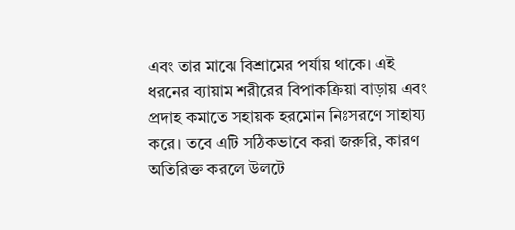এবং তার মাঝে বিশ্রামের পর্যায় থাকে। এই ধরনের ব্যায়াম শরীরের বিপাকক্রিয়া বাড়ায় এবং প্রদাহ কমাতে সহায়ক হরমোন নিঃসরণে সাহায্য করে। তবে এটি সঠিকভাবে করা জরুরি, কারণ অতিরিক্ত করলে উলটে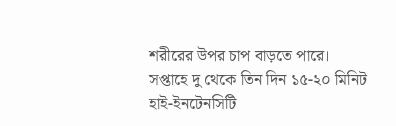শরীরের উপর চাপ বাড়তে পারে। সপ্তাহে দু থেকে তিন দিন ১৫-২০ মিনিট হাই-ইনটেনসিটি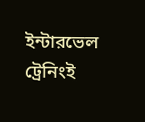ইন্টারভেল ট্রেনিংই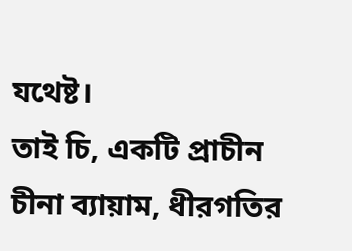যথেষ্ট।
তাই চি, একটি প্রাচীন চীনা ব্যায়াম, ধীরগতির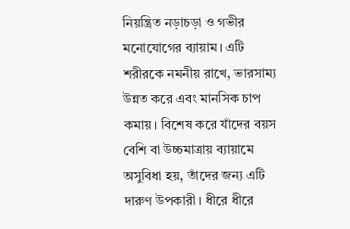নিয়ন্ত্রিত নড়াচড়া ও গভীর মনোযোগের ব্যায়াম। এটি শরীরকে নমনীয় রাখে, ভারসাম্য উন্নত করে এবং মানসিক চাপ কমায়। বিশেষ করে যাঁদের বয়স বেশি বা উচ্চমাত্রায় ব্যায়ামে অসুবিধা হয়, তাঁদের জন্য এটি দারুণ উপকারী। ধীরে ধীরে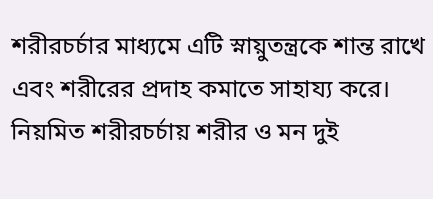শরীরচর্চার মাধ্যমে এটি স্নায়ুতন্ত্রকে শান্ত রাখে এবং শরীরের প্রদাহ কমাতে সাহায্য করে। নিয়মিত শরীরচর্চায় শরীর ও মন দুই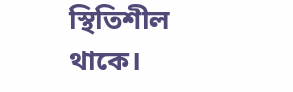স্থিতিশীল থাকে।